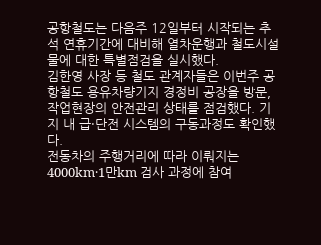공항철도는 다음주 12일부터 시작되는 추석 연휴기간에 대비해 열차운행과 철도시설물에 대한 특별점검을 실시했다.
김한영 사장 등 철도 관계자들은 이번주 공항철도 용유차량기지 경정비 공장을 방문, 작업현장의 안전관리 상태를 점검했다. 기지 내 급·단전 시스템의 구동과정도 확인했다.
전동차의 주행거리에 따라 이뤄지는 4000km·1만km 검사 과정에 참여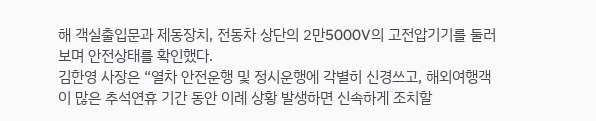해 객실출입문과 제동장치, 전동차 상단의 2만5000V의 고전압기기를 둘러보며 안전상태를 확인했다.
김한영 사장은 “열차 안전운행 및 정시운행에 각별히 신경쓰고, 해외여행객이 많은 추석연휴 기간 동안 이례 상황 발생하면 신속하게 조치할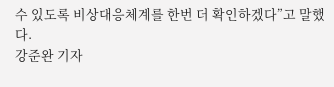수 있도록 비상대응체계를 한번 더 확인하겠다”고 말했다.
강준완 기자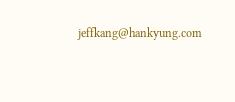jeffkang@hankyung.com